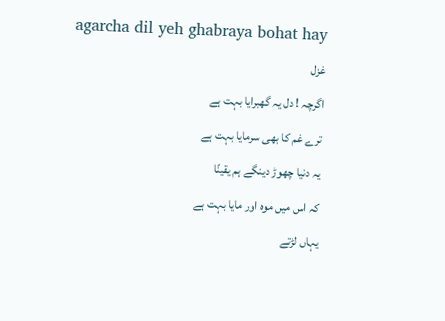agarcha dil yeh ghabraya bohat hay
غزل
اگرچہ ! دل یہ گھبرایا بہت ہے
ترے غم کا بھی سرمایا بہت ہے
یہ دنیا چھوڑ دینگے ہم یقینًا
کہ اس میں موہ اور مایا بہت ہے
یہاں لڑتے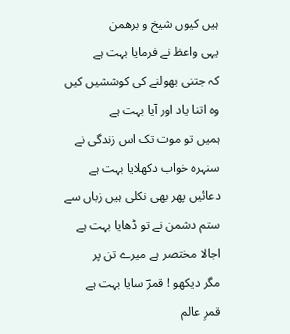ہیں کیوں شیخ و برھمن
یہی واعظ نے فرمایا بہت ہے
کہ جتنی بھولنے کی کوششیں کیں
وہ اتنا یاد اور آیا بہت ہے
ہمیں تو موت تک اس زندگی نے
سنہرہ خواب دکھلایا بہت ہے
دعائیں پھر بھی نکلی ہیں زباں سے
ستم دشمن نے تو ڈھایا بہت ہے
اجالا مختصر ہے میرے تن پر
مگر دیکھو ! قمرؔ سایا بہت ہے
قمرِ عالم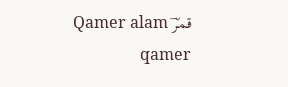قمرؔ Qamer alam qamer